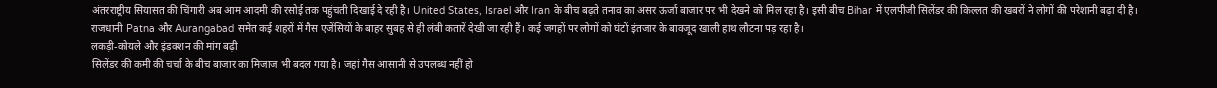अंतरराष्ट्रीय सियासत की चिंगारी अब आम आदमी की रसोई तक पहुंचती दिखाई दे रही है। United States, Israel और Iran के बीच बढ़ते तनाव का असर ऊर्जा बाजार पर भी देखने को मिल रहा है। इसी बीच Bihar में एलपीजी सिलेंडर की किल्लत की खबरों ने लोगों की परेशानी बढ़ा दी है।
राजधानी Patna और Aurangabad समेत कई शहरों में गैस एजेंसियों के बाहर सुबह से ही लंबी कतारें देखी जा रही हैं। कई जगहों पर लोगों को घंटों इंतजार के बावजूद खाली हाथ लौटना पड़ रहा है।
लकड़ी-कोयले और इंडक्शन की मांग बढ़ी
सिलेंडर की कमी की चर्चा के बीच बाजार का मिजाज भी बदल गया है। जहां गैस आसानी से उपलब्ध नहीं हो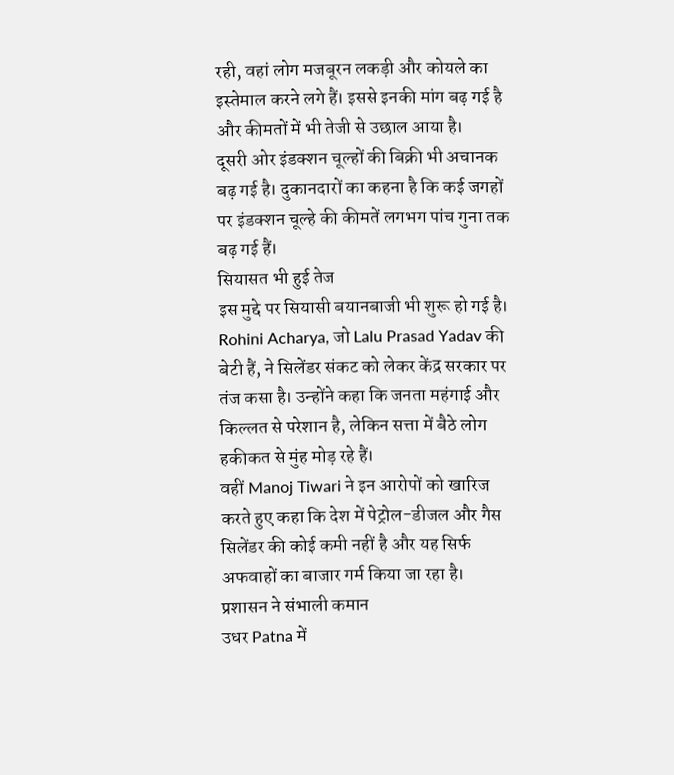रही, वहां लोग मजबूरन लकड़ी और कोयले का इस्तेमाल करने लगे हैं। इससे इनकी मांग बढ़ गई है और कीमतों में भी तेजी से उछाल आया है।
दूसरी ओर इंडक्शन चूल्हों की बिक्री भी अचानक बढ़ गई है। दुकानदारों का कहना है कि कई जगहों पर इंडक्शन चूल्हे की कीमतें लगभग पांच गुना तक बढ़ गई हैं।
सियासत भी हुई तेज
इस मुद्दे पर सियासी बयानबाजी भी शुरू हो गई है। Rohini Acharya, जो Lalu Prasad Yadav की बेटी हैं, ने सिलेंडर संकट को लेकर केंद्र सरकार पर तंज कसा है। उन्होंने कहा कि जनता महंगाई और किल्लत से परेशान है, लेकिन सत्ता में बैठे लोग हकीकत से मुंह मोड़ रहे हैं।
वहीं Manoj Tiwari ने इन आरोपों को खारिज करते हुए कहा कि देश में पेट्रोल-डीजल और गैस सिलेंडर की कोई कमी नहीं है और यह सिर्फ अफवाहों का बाजार गर्म किया जा रहा है।
प्रशासन ने संभाली कमान
उधर Patna में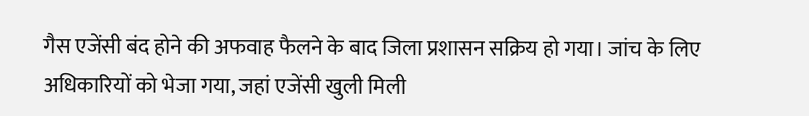गैस एजेंसी बंद होने की अफवाह फैलने के बाद जिला प्रशासन सक्रिय हो गया। जांच के लिए अधिकारियों को भेजा गया, जहां एजेंसी खुली मिली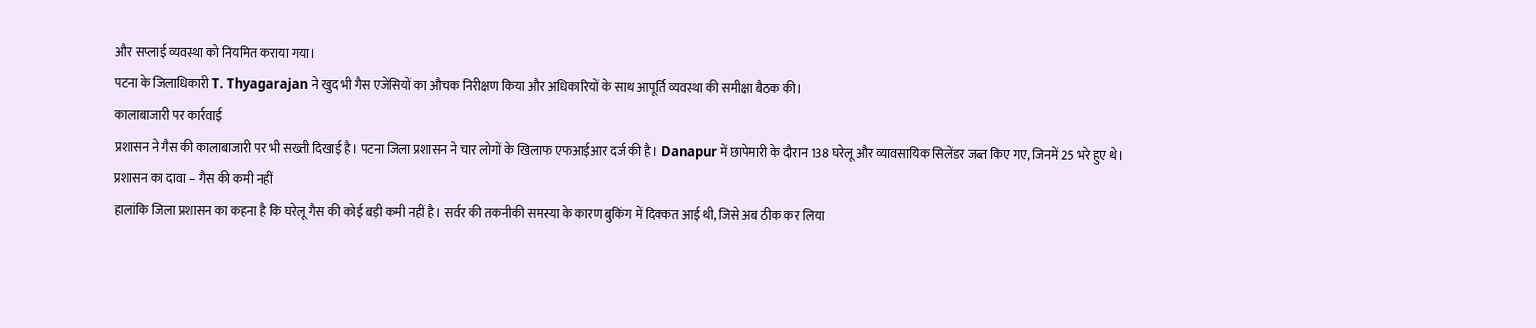और सप्लाई व्यवस्था को नियमित कराया गया।
पटना के जिलाधिकारी T. Thyagarajan ने खुद भी गैस एजेंसियों का औचक निरीक्षण किया और अधिकारियों के साथ आपूर्ति व्यवस्था की समीक्षा बैठक की।
कालाबाजारी पर कार्रवाई
प्रशासन ने गैस की कालाबाजारी पर भी सख्ती दिखाई है। पटना जिला प्रशासन ने चार लोगों के खिलाफ एफआईआर दर्ज की है। Danapur में छापेमारी के दौरान 138 घरेलू और व्यावसायिक सिलेंडर जब्त किए गए, जिनमें 25 भरे हुए थे।
प्रशासन का दावा – गैस की कमी नहीं
हालांकि जिला प्रशासन का कहना है कि घरेलू गैस की कोई बड़ी कमी नहीं है। सर्वर की तकनीकी समस्या के कारण बुकिंग में दिक्कत आई थी, जिसे अब ठीक कर लिया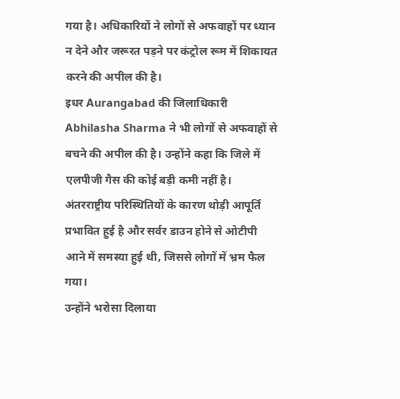गया है। अधिकारियों ने लोगों से अफवाहों पर ध्यान न देने और जरूरत पड़ने पर कंट्रोल रूम में शिकायत करने की अपील की है।
इधर Aurangabad की जिलाधिकारी Abhilasha Sharma ने भी लोगों से अफवाहों से बचने की अपील की है। उन्होंने कहा कि जिले में एलपीजी गैस की कोई बड़ी कमी नहीं है। अंतरराष्ट्रीय परिस्थितियों के कारण थोड़ी आपूर्ति प्रभावित हुई है और सर्वर डाउन होने से ओटीपी आने में समस्या हुई थी, जिससे लोगों में भ्रम फैल गया।
उन्होंने भरोसा दिलाया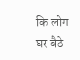कि लोग घर बैठे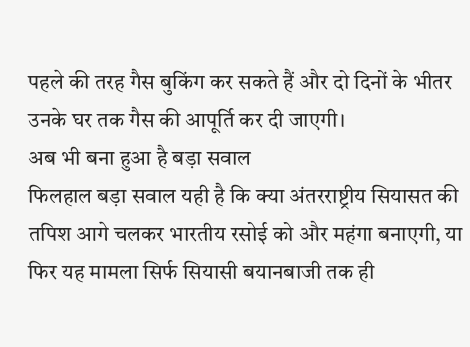पहले की तरह गैस बुकिंग कर सकते हैं और दो दिनों के भीतर उनके घर तक गैस की आपूर्ति कर दी जाएगी।
अब भी बना हुआ है बड़ा सवाल
फिलहाल बड़ा सवाल यही है कि क्या अंतरराष्ट्रीय सियासत की तपिश आगे चलकर भारतीय रसोई को और महंगा बनाएगी, या फिर यह मामला सिर्फ सियासी बयानबाजी तक ही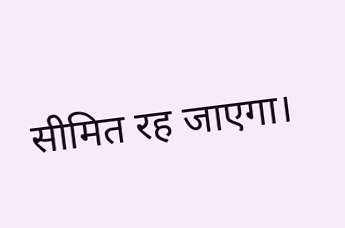सीमित रह जाएगा।